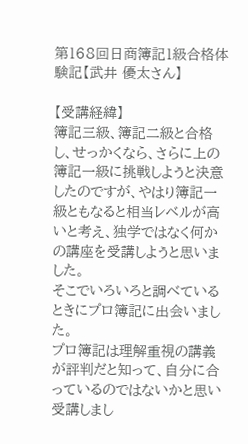第168回日商簿記1級合格体験記【武井 優太さん】

【受講経緯】
簿記三級、簿記二級と合格し、せっかくなら、さらに上の簿記一級に挑戦しようと決意したのですが、やはり簿記一級ともなると相当レベルが高いと考え、独学ではなく何かの講座を受講しようと思いました。
そこでいろいろと調べているときにプロ簿記に出会いました。
プロ簿記は理解重視の講義が評判だと知って、自分に合っているのではないかと思い受講しまし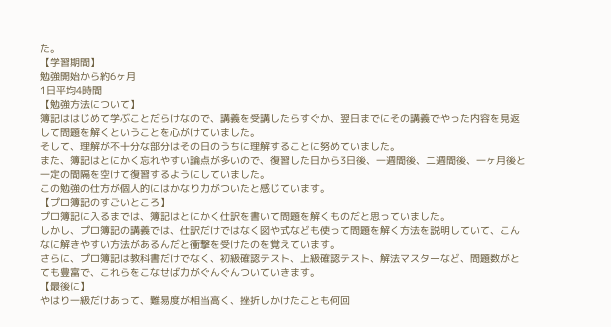た。
【学習期間】
勉強開始から約6ヶ月
1日平均4時間
【勉強方法について】
簿記ははじめて学ぶことだらけなので、講義を受講したらすぐか、翌日までにその講義でやった内容を見返して問題を解くということを心がけていました。
そして、理解が不十分な部分はその日のうちに理解することに努めていました。
また、簿記はとにかく忘れやすい論点が多いので、復習した日から3日後、一週間後、二週間後、一ヶ月後と一定の間隔を空けて復習するようにしていました。
この勉強の仕方が個人的にはかなり力がついたと感じています。
【プロ簿記のすごいところ】
プロ簿記に入るまでは、簿記はとにかく仕訳を書いて問題を解くものだと思っていました。
しかし、プロ簿記の講義では、仕訳だけではなく図や式なども使って問題を解く方法を説明していて、こんなに解きやすい方法があるんだと衝撃を受けたのを覚えています。
さらに、プロ簿記は教科書だけでなく、初級確認テスト、上級確認テスト、解法マスターなど、問題数がとても豊富で、これらをこなせば力がぐんぐんついていきます。
【最後に】
やはり一級だけあって、難易度が相当高く、挫折しかけたことも何回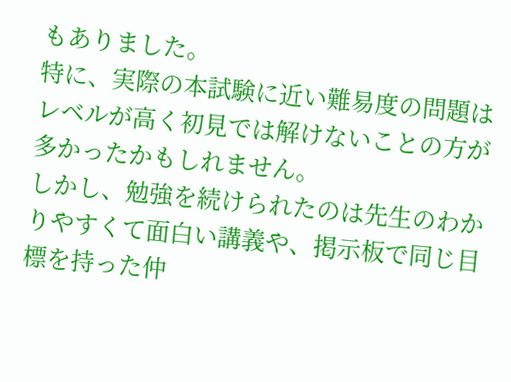もありました。
特に、実際の本試験に近い難易度の問題はレベルが高く初見では解けないことの方が多かったかもしれません。
しかし、勉強を続けられたのは先生のわかりやすくて面白い講義や、掲示板で同じ目標を持った仲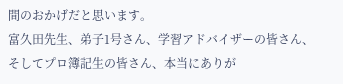間のおかげだと思います。
富久田先生、弟子1号さん、学習アドバイザーの皆さん、そしてプロ簿記生の皆さん、本当にありが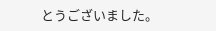とうございました。